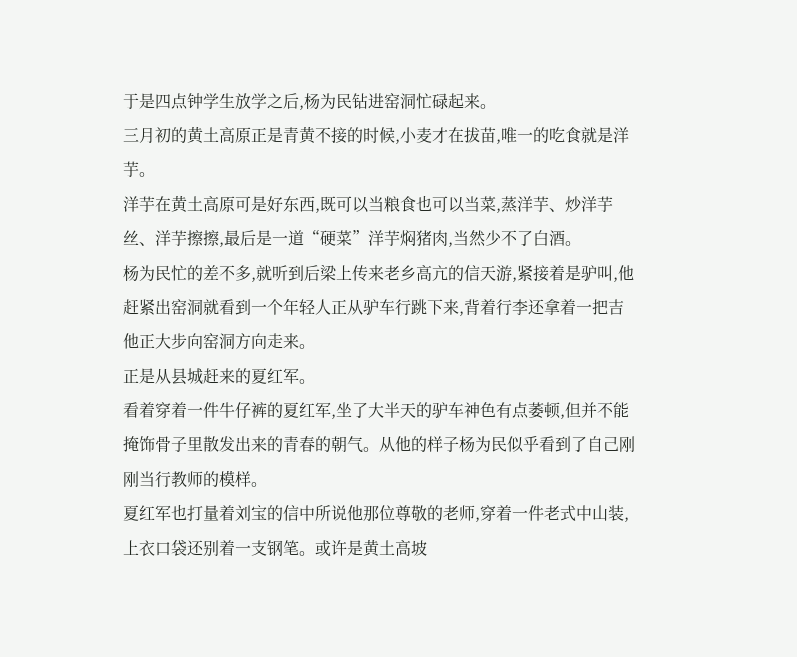于是四点钟学生放学之后,杨为民钻进窑洞忙碌起来。
三月初的黄土高原正是青黄不接的时候,小麦才在拔苗,唯一的吃食就是洋芋。
洋芋在黄土高原可是好东西,既可以当粮食也可以当菜,蒸洋芋、炒洋芋丝、洋芋擦擦,最后是一道“硬菜”洋芋焖猪肉,当然少不了白酒。
杨为民忙的差不多,就听到后梁上传来老乡高亢的信天游,紧接着是驴叫,他赶紧出窑洞就看到一个年轻人正从驴车行跳下来,背着行李还拿着一把吉他正大步向窑洞方向走来。
正是从县城赶来的夏红军。
看着穿着一件牛仔裤的夏红军,坐了大半天的驴车神色有点萎顿,但并不能掩饰骨子里散发出来的青春的朝气。从他的样子杨为民似乎看到了自己刚刚当行教师的模样。
夏红军也打量着刘宝的信中所说他那位尊敬的老师,穿着一件老式中山装,上衣口袋还别着一支钢笔。或许是黄土高坡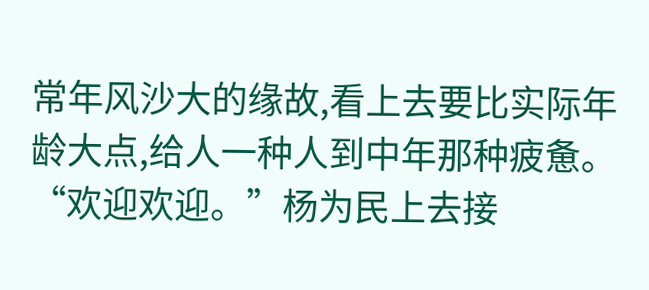常年风沙大的缘故,看上去要比实际年龄大点,给人一种人到中年那种疲惫。
“欢迎欢迎。”杨为民上去接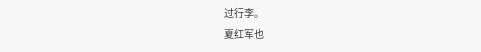过行李。
夏红军也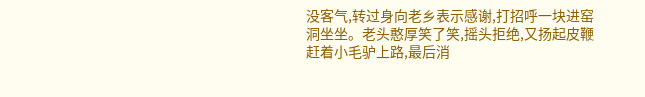没客气,转过身向老乡表示感谢,打招呼一块进窑洞坐坐。老头憨厚笑了笑,摇头拒绝,又扬起皮鞭赶着小毛驴上路,最后消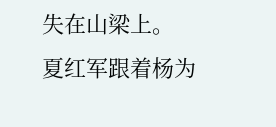失在山梁上。
夏红军跟着杨为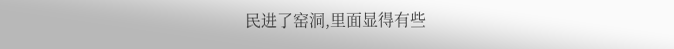民进了窑洞,里面显得有些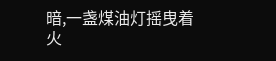暗,一盏煤油灯摇曳着火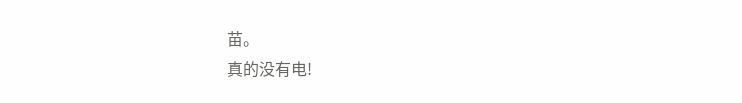苗。
真的没有电!